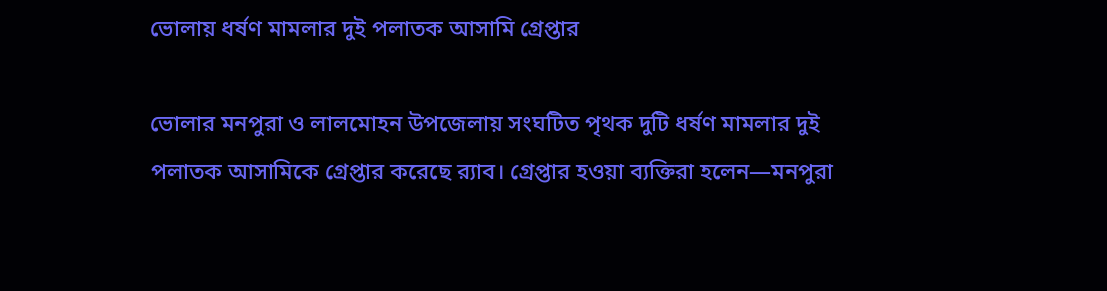ভোলায় ধর্ষণ মামলার দুই পলাতক আসামি গ্রেপ্তার

ভোলার মনপুরা ও লালমোহন উপজেলায় সংঘটিত পৃথক দুটি ধর্ষণ মামলার দুই পলাতক আসামিকে গ্রেপ্তার করেছে র‍্যাব। গ্রেপ্তার হওয়া ব্যক্তিরা হলেন—মনপুরা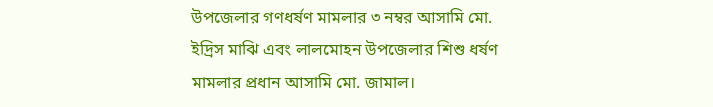উপজেলার গণধর্ষণ মামলার ৩ নম্বর আসামি মো. ইদ্রিস মাঝি এবং লালমোহন উপজেলার শিশু ধর্ষণ মামলার প্রধান আসামি মো. জামাল।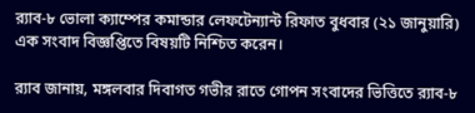র‍্যাব-৮ ভোলা ক্যাম্পের কমান্ডার লেফটেন্যান্ট রিফাত বুধবার (২১ জানুয়ারি) এক সংবাদ বিজ্ঞপ্তিতে বিষয়টি নিশ্চিত করেন।

র‍্যাব জানায়, মঙ্গলবার দিবাগত গভীর রাতে গোপন সংবাদের ভিত্তিতে র‍্যাব-৮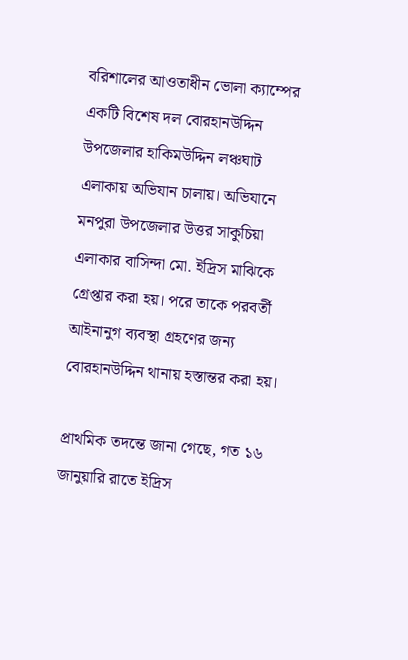বরিশালের আওতাধীন ভোলা ক্যাম্পের একটি বিশেষ দল বোরহানউদ্দিন উপজেলার হাকিমউদ্দিন লঞ্চঘাট এলাকায় অভিযান চালায়। অভিযানে মনপুরা উপজেলার উত্তর সাকুচিয়া এলাকার বাসিন্দা মো. ইদ্রিস মাঝিকে গ্রেপ্তার করা হয়। পরে তাকে পরবর্তী আইনানুগ ব্যবস্থা গ্রহণের জন্য বোরহানউদ্দিন থানায় হস্তান্তর করা হয়।

প্রাথমিক তদন্তে জানা গেছে, গত ১৬ জানুয়ারি রাতে ইদ্রিস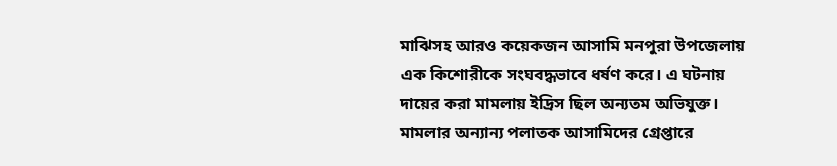মাঝিসহ আরও কয়েকজন আসামি মনপুরা উপজেলায় এক কিশোরীকে সংঘবদ্ধভাবে ধর্ষণ করে। এ ঘটনায় দায়ের করা মামলায় ইদ্রিস ছিল অন্যতম অভিযুক্ত। মামলার অন্যান্য পলাতক আসামিদের গ্রেপ্তারে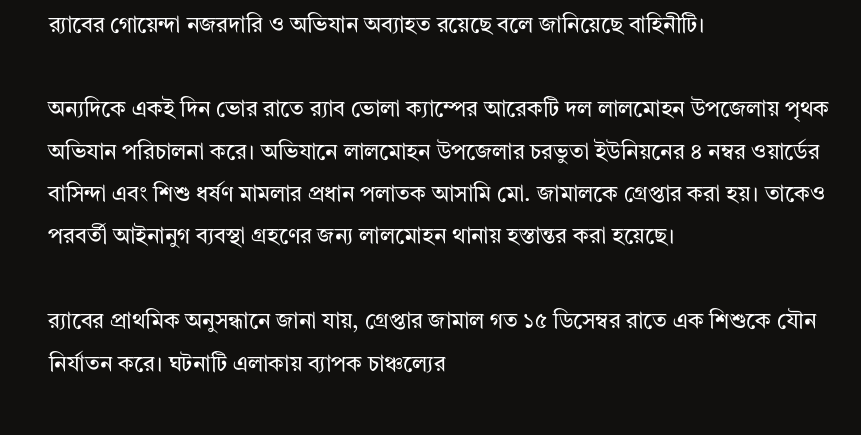র‍্যাবের গোয়েন্দা নজরদারি ও অভিযান অব্যাহত রয়েছে বলে জানিয়েছে বাহিনীটি।

অন্যদিকে একই দিন ভোর রাতে র‍্যাব ভোলা ক্যাম্পের আরেকটি দল লালমোহন উপজেলায় পৃথক অভিযান পরিচালনা করে। অভিযানে লালমোহন উপজেলার চরভুতা ইউনিয়নের ৪ নম্বর ওয়ার্ডের বাসিন্দা এবং শিশু ধর্ষণ মামলার প্রধান পলাতক আসামি মো. জামালকে গ্রেপ্তার করা হয়। তাকেও পরবর্তী আইনানুগ ব্যবস্থা গ্রহণের জন্য লালমোহন থানায় হস্তান্তর করা হয়েছে।

র‍্যাবের প্রাথমিক অনুসন্ধানে জানা যায়, গ্রেপ্তার জামাল গত ১৫ ডিসেম্বর রাতে এক শিশুকে যৌন নির্যাতন করে। ঘটনাটি এলাকায় ব্যাপক চাঞ্চল্যের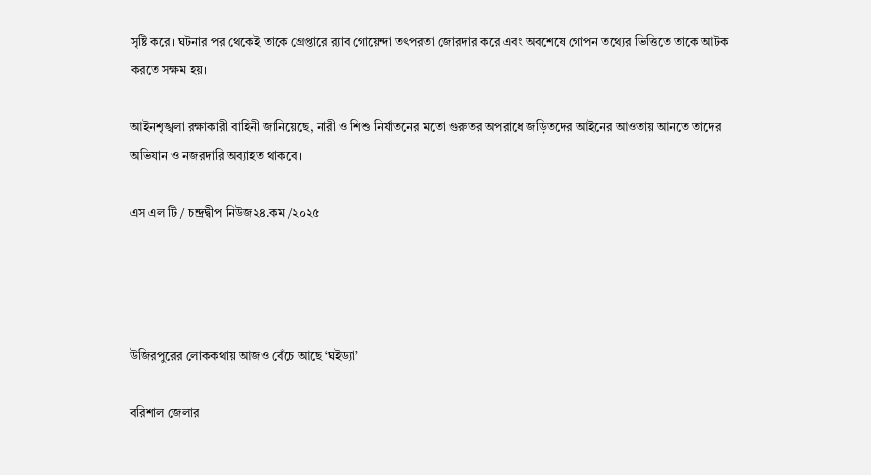সৃষ্টি করে। ঘটনার পর থেকেই তাকে গ্রেপ্তারে র‍্যাব গোয়েন্দা তৎপরতা জোরদার করে এবং অবশেষে গোপন তথ্যের ভিত্তিতে তাকে আটক করতে সক্ষম হয়।

আইনশৃঙ্খলা রক্ষাকারী বাহিনী জানিয়েছে, নারী ও শিশু নির্যাতনের মতো গুরুতর অপরাধে জড়িতদের আইনের আওতায় আনতে তাদের অভিযান ও নজরদারি অব্যাহত থাকবে।

এস এল টি / চন্দ্রদ্বীপ নিউজ২৪.কম /২০২৫




উজিরপুরের লোককথায় আজও বেঁচে আছে ‘ঘইড্যা’

বরিশাল জেলার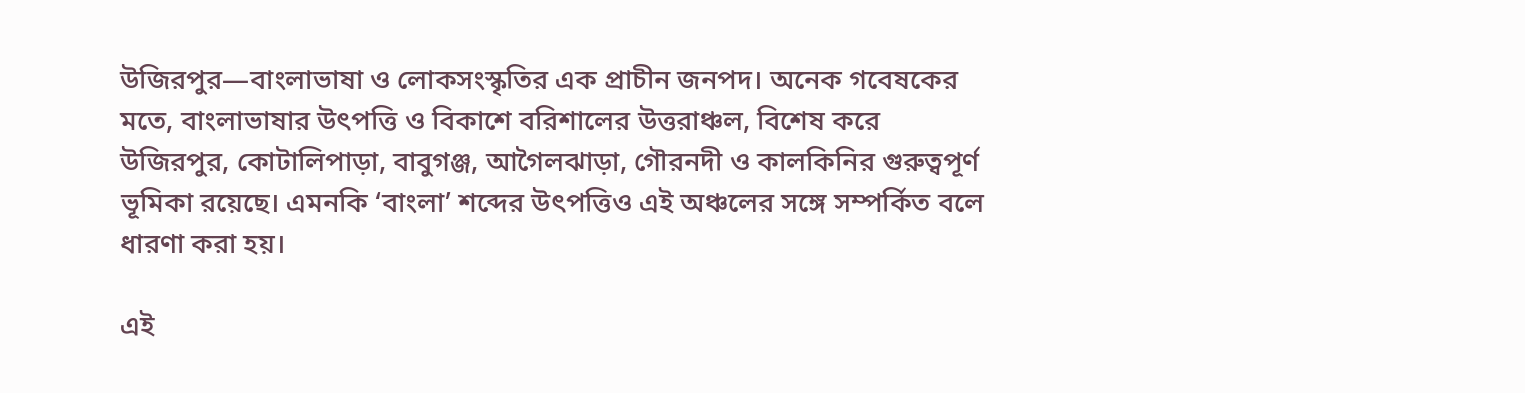উজিরপুর—বাংলাভাষা ও লোকসংস্কৃতির এক প্রাচীন জনপদ। অনেক গবেষকের মতে, বাংলাভাষার উৎপত্তি ও বিকাশে বরিশালের উত্তরাঞ্চল, বিশেষ করে উজিরপুর, কোটালিপাড়া, বাবুগঞ্জ, আগৈলঝাড়া, গৌরনদী ও কালকিনির গুরুত্বপূর্ণ ভূমিকা রয়েছে। এমনকি ‘বাংলা’ শব্দের উৎপত্তিও এই অঞ্চলের সঙ্গে সম্পর্কিত বলে ধারণা করা হয়।

এই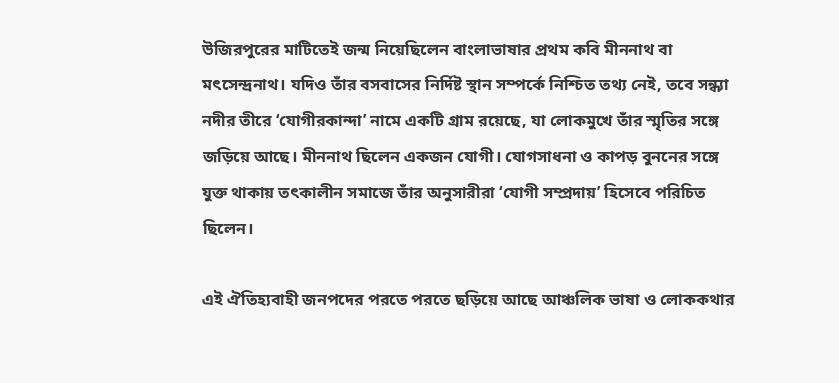উজিরপুরের মাটিতেই জন্ম নিয়েছিলেন বাংলাভাষার প্রথম কবি মীননাথ বা মৎসেন্দ্রনাথ। যদিও তাঁর বসবাসের নির্দিষ্ট স্থান সম্পর্কে নিশ্চিত তথ্য নেই, তবে সন্ধ্যা নদীর তীরে ‘যোগীরকান্দা’ নামে একটি গ্রাম রয়েছে, যা লোকমুখে তাঁর স্মৃতির সঙ্গে জড়িয়ে আছে। মীননাথ ছিলেন একজন যোগী। যোগসাধনা ও কাপড় বুননের সঙ্গে যুক্ত থাকায় তৎকালীন সমাজে তাঁর অনুসারীরা ‘যোগী সম্প্রদায়’ হিসেবে পরিচিত ছিলেন।

এই ঐতিহ্যবাহী জনপদের পরতে পরতে ছড়িয়ে আছে আঞ্চলিক ভাষা ও লোককথার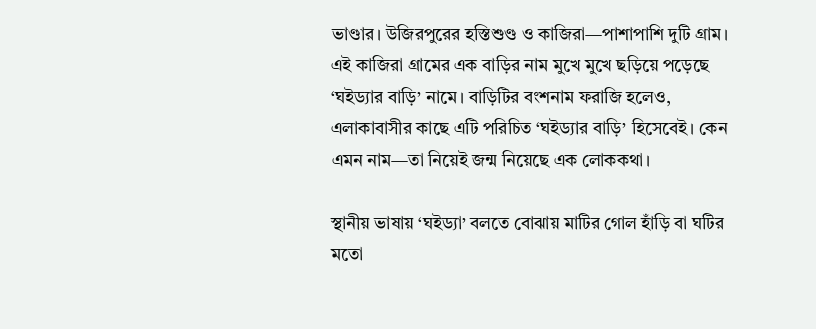ভাণ্ডার। উজিরপুরের হস্তিশুণ্ড ও কাজিরা—পাশাপাশি দুটি গ্রাম। এই কাজিরা গ্রামের এক বাড়ির নাম মুখে মুখে ছড়িয়ে পড়েছে ‘ঘইড্যার বাড়ি’ নামে। বাড়িটির বংশনাম ফরাজি হলেও, এলাকাবাসীর কাছে এটি পরিচিত ‘ঘইড্যার বাড়ি’ হিসেবেই। কেন এমন নাম—তা নিয়েই জন্ম নিয়েছে এক লোককথা।

স্থানীয় ভাষায় ‘ঘইড্যা’ বলতে বোঝায় মাটির গোল হাঁড়ি বা ঘটির মতো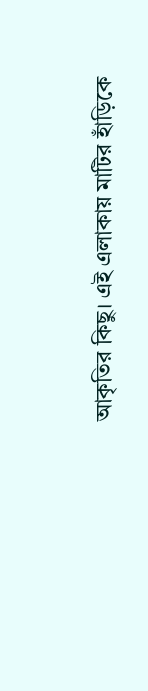আকৃতির কিছু। এই এলাকায় মাটির হাঁড়িকে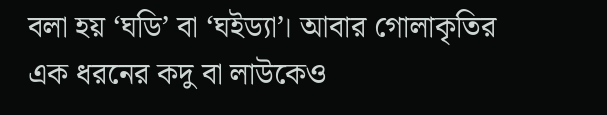বলা হয় ‘ঘডি’ বা ‘ঘইড্যা’। আবার গোলাকৃতির এক ধরনের কদু বা লাউকেও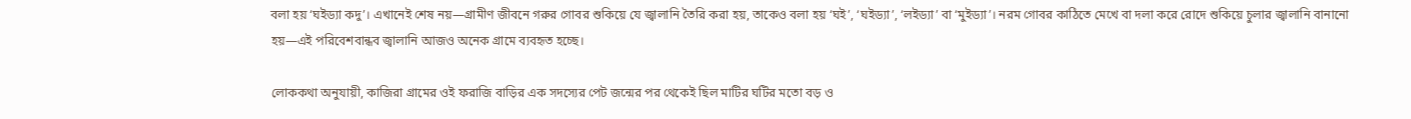বলা হয় ‘ঘইড্যা কদু’। এখানেই শেষ নয়—গ্রামীণ জীবনে গরুর গোবর শুকিয়ে যে জ্বালানি তৈরি করা হয়, তাকেও বলা হয় ‘ঘই’, ‘ঘইড্যা’, ‘লইড্যা’ বা ‘মুইড্যা’। নরম গোবর কাঠিতে মেখে বা দলা করে রোদে শুকিয়ে চুলার জ্বালানি বানানো হয়—এই পরিবেশবান্ধব জ্বালানি আজও অনেক গ্রামে ব্যবহৃত হচ্ছে।

লোককথা অনুযায়ী, কাজিরা গ্রামের ওই ফরাজি বাড়ির এক সদস্যের পেট জন্মের পর থেকেই ছিল মাটির ঘটির মতো বড় ও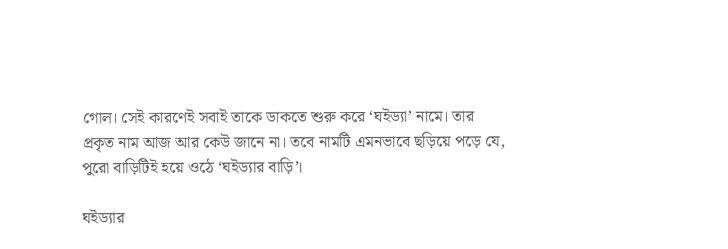গোল। সেই কারণেই সবাই তাকে ডাকতে শুরু করে ‘ঘইড্যা’ নামে। তার প্রকৃত নাম আজ আর কেউ জানে না। তবে নামটি এমনভাবে ছড়িয়ে পড়ে যে, পুরো বাড়িটিই হয়ে ওঠে ‘ঘইড্যার বাড়ি’।

ঘইড্যার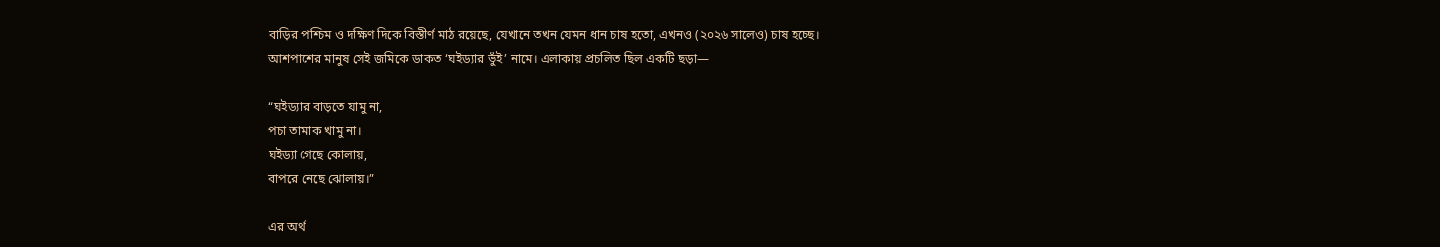বাড়ির পশ্চিম ও দক্ষিণ দিকে বিস্তীর্ণ মাঠ রয়েছে, যেখানে তখন যেমন ধান চাষ হতো, এখনও (২০২৬ সালেও) চাষ হচ্ছে। আশপাশের মানুষ সেই জমিকে ডাকত ‘ঘইড্যার ভুঁই’ নামে। এলাকায় প্রচলিত ছিল একটি ছড়া—

“ঘইড্যার বাড়তে যামু না,
পচা তামাক খামু না।
ঘইড্যা গেছে কোলায়,
বাপরে নেছে ঝোলায়।”

এর অর্থ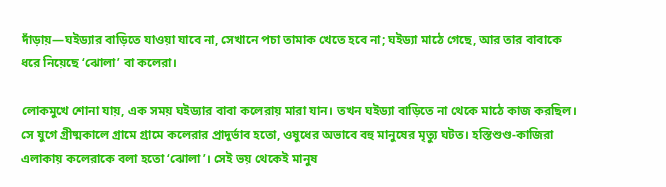দাঁড়ায়—ঘইড্যার বাড়িতে যাওয়া যাবে না, সেখানে পচা তামাক খেতে হবে না; ঘইড্যা মাঠে গেছে, আর তার বাবাকে ধরে নিয়েছে ‘ঝোলা’ বা কলেরা।

লোকমুখে শোনা যায়, এক সময় ঘইড্যার বাবা কলেরায় মারা যান। তখন ঘইড্যা বাড়িতে না থেকে মাঠে কাজ করছিল। সে যুগে গ্রীষ্মকালে গ্রামে গ্রামে কলেরার প্রাদুর্ভাব হতো, ওষুধের অভাবে বহু মানুষের মৃত্যু ঘটত। হস্তিশুণ্ড-কাজিরা এলাকায় কলেরাকে বলা হতো ‘ঝোলা’। সেই ভয় থেকেই মানুষ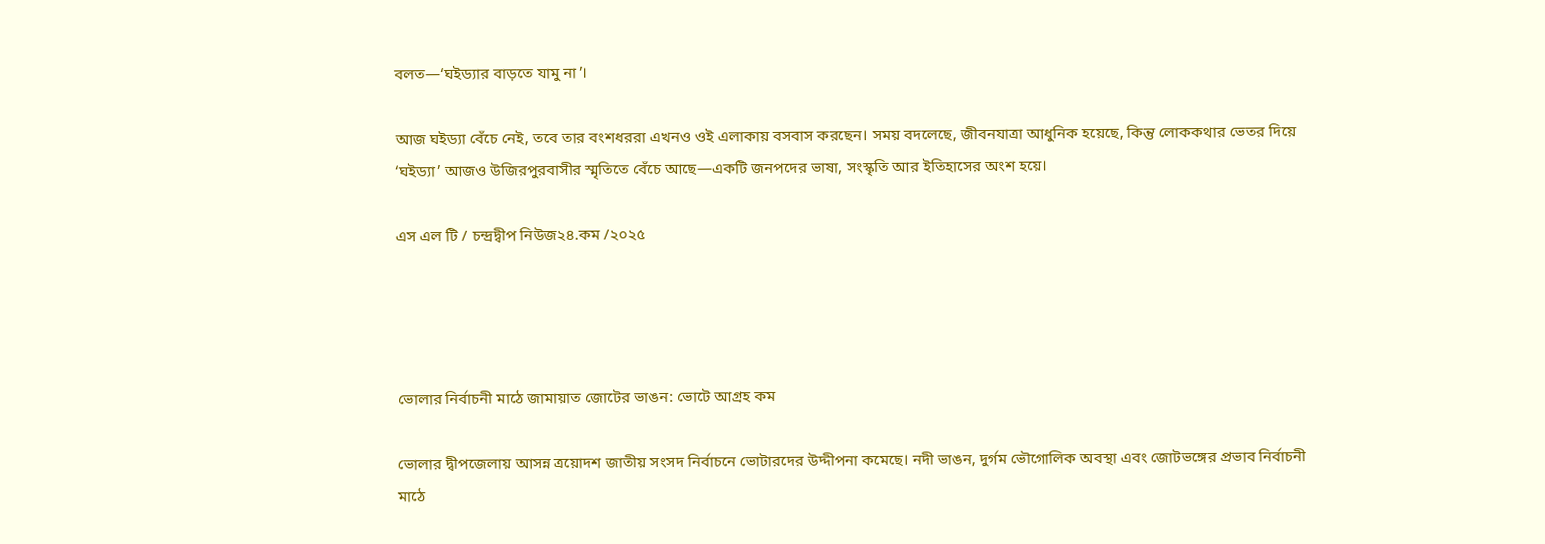বলত—‘ঘইড্যার বাড়তে যামু না’।

আজ ঘইড্যা বেঁচে নেই, তবে তার বংশধররা এখনও ওই এলাকায় বসবাস করছেন। সময় বদলেছে, জীবনযাত্রা আধুনিক হয়েছে, কিন্তু লোককথার ভেতর দিয়ে ‘ঘইড্যা’ আজও উজিরপুরবাসীর স্মৃতিতে বেঁচে আছে—একটি জনপদের ভাষা, সংস্কৃতি আর ইতিহাসের অংশ হয়ে।

এস এল টি / চন্দ্রদ্বীপ নিউজ২৪.কম /২০২৫




ভোলার নির্বাচনী মাঠে জামায়াত জোটের ভাঙন: ভোটে আগ্রহ কম

ভোলার দ্বীপজেলায় আসন্ন ত্রয়োদশ জাতীয় সংসদ নির্বাচনে ভোটারদের উদ্দীপনা কমেছে। নদী ভাঙন, দুর্গম ভৌগোলিক অবস্থা এবং জোটভঙ্গের প্রভাব নির্বাচনী মাঠে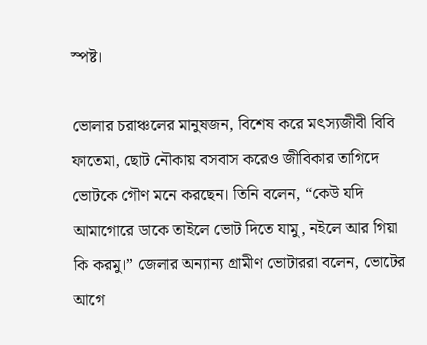স্পষ্ট।

ভোলার চরাঞ্চলের মানুষজন, বিশেষ করে মৎস্যজীবী বিবি ফাতেমা, ছোট নৌকায় বসবাস করেও জীবিকার তাগিদে ভোটকে গৌণ মনে করছেন। তিনি বলেন, “কেউ যদি আমাগোরে ডাকে তাইলে ভোট দিতে যামু, নইলে আর গিয়া কি করমু।” জেলার অন্যান্য গ্রামীণ ভোটাররা বলেন, ভোটের আগে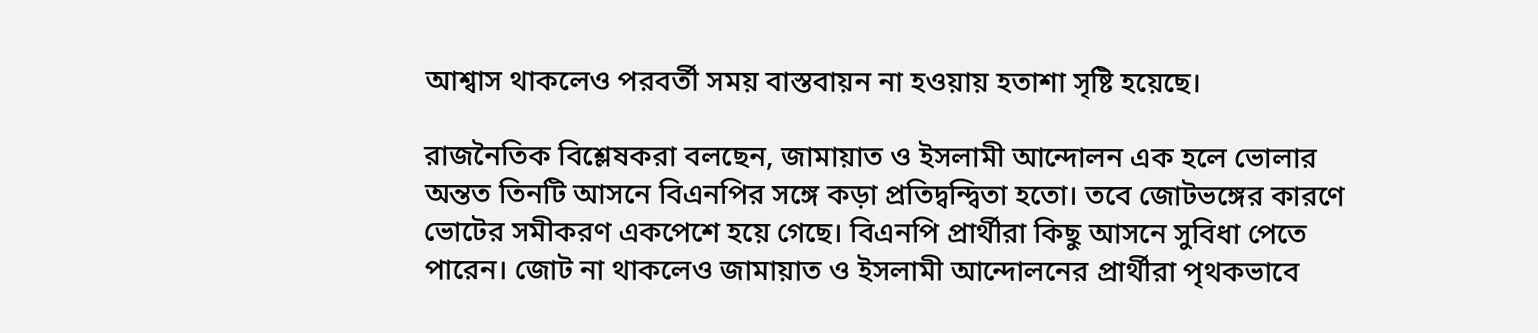আশ্বাস থাকলেও পরবর্তী সময় বাস্তবায়ন না হওয়ায় হতাশা সৃষ্টি হয়েছে।

রাজনৈতিক বিশ্লেষকরা বলছেন, জামায়াত ও ইসলামী আন্দোলন এক হলে ভোলার অন্তত তিনটি আসনে বিএনপির সঙ্গে কড়া প্রতিদ্বন্দ্বিতা হতো। তবে জোটভঙ্গের কারণে ভোটের সমীকরণ একপেশে হয়ে গেছে। বিএনপি প্রার্থীরা কিছু আসনে সুবিধা পেতে পারেন। জোট না থাকলেও জামায়াত ও ইসলামী আন্দোলনের প্রার্থীরা পৃথকভাবে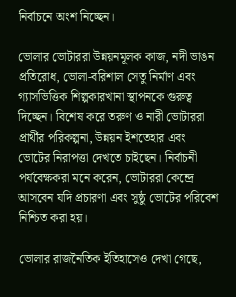নির্বাচনে অংশ নিচ্ছেন।

ভোলার ভোটাররা উন্নয়নমূলক কাজ, নদী ভাঙন প্রতিরোধ, ভোলা-বরিশাল সেতু নির্মাণ এবং গ্যাসভিত্তিক শিল্পকারখানা স্থাপনকে গুরুত্ব দিচ্ছেন। বিশেষ করে তরুণ ও নারী ভোটাররা প্রার্থীর পরিকল্পনা, উন্নয়ন ইশতেহার এবং ভোটের নিরাপত্তা দেখতে চাইছেন। নির্বাচনী পর্যবেক্ষকরা মনে করেন, ভোটাররা কেন্দ্রে আসবেন যদি প্রচারণা এবং সুষ্ঠু ভোটের পরিবেশ নিশ্চিত করা হয়।

ভোলার রাজনৈতিক ইতিহাসেও দেখা গেছে,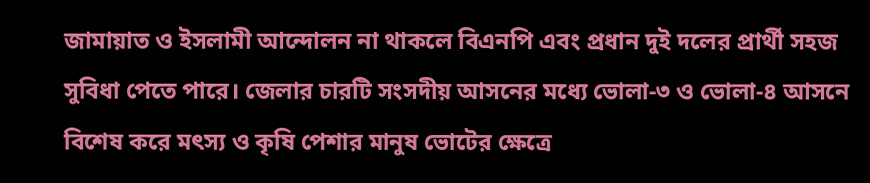জামায়াত ও ইসলামী আন্দোলন না থাকলে বিএনপি এবং প্রধান দুই দলের প্রার্থী সহজ সুবিধা পেতে পারে। জেলার চারটি সংসদীয় আসনের মধ্যে ভোলা-৩ ও ভোলা-৪ আসনে বিশেষ করে মৎস্য ও কৃষি পেশার মানুষ ভোটের ক্ষেত্রে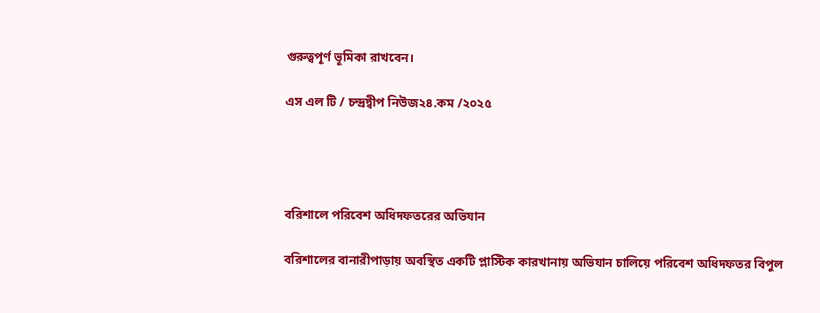গুরুত্বপূর্ণ ভূমিকা রাখবেন।

এস এল টি / চন্দ্রদ্বীপ নিউজ২৪.কম /২০২৫




বরিশালে পরিবেশ অধিদফতরের অভিযান

বরিশালের বানারীপাড়ায় অবস্থিত একটি প্লাস্টিক কারখানায় অভিযান চালিয়ে পরিবেশ অধিদফতর বিপুল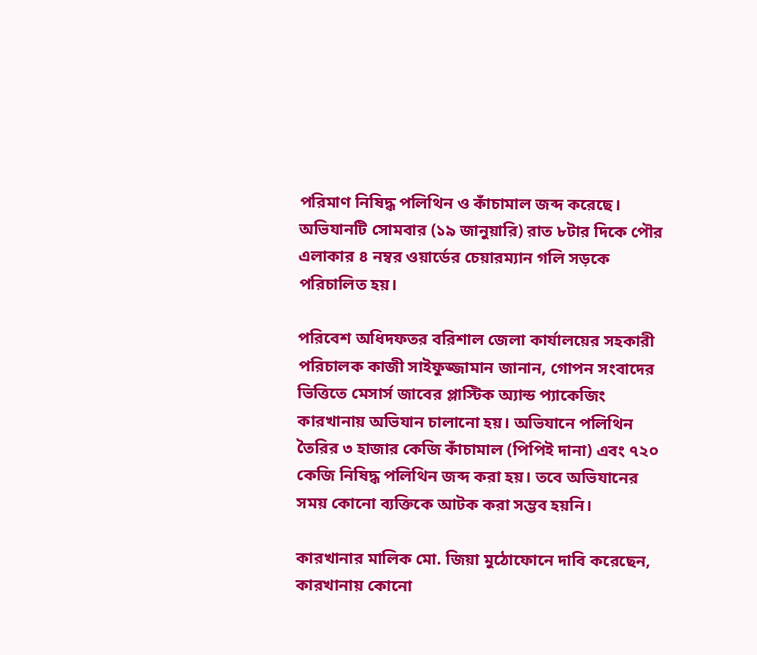পরিমাণ নিষিদ্ধ পলিথিন ও কাঁচামাল জব্দ করেছে। অভিযানটি সোমবার (১৯ জানুয়ারি) রাত ৮টার দিকে পৌর এলাকার ৪ নম্বর ওয়ার্ডের চেয়ারম্যান গলি সড়কে পরিচালিত হয়।

পরিবেশ অধিদফতর বরিশাল জেলা কার্যালয়ের সহকারী পরিচালক কাজী সাইফুজ্জামান জানান, গোপন সংবাদের ভিত্তিতে মেসার্স জাবের প্লাস্টিক অ্যান্ড প্যাকেজিং কারখানায় অভিযান চালানো হয়। অভিযানে পলিথিন তৈরির ৩ হাজার কেজি কাঁচামাল (পিপিই দানা) এবং ৭২০ কেজি নিষিদ্ধ পলিথিন জব্দ করা হয়। তবে অভিযানের সময় কোনো ব্যক্তিকে আটক করা সম্ভব হয়নি।

কারখানার মালিক মো. জিয়া মুঠোফোনে দাবি করেছেন, কারখানায় কোনো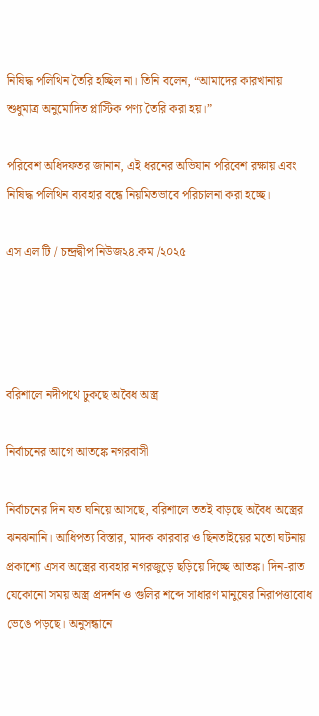নিষিদ্ধ পলিথিন তৈরি হচ্ছিল না। তিনি বলেন, “আমাদের কারখানায় শুধুমাত্র অনুমোদিত প্লাস্টিক পণ্য তৈরি করা হয়।”

পরিবেশ অধিদফতর জানান, এই ধরনের অভিযান পরিবেশ রক্ষায় এবং নিষিদ্ধ পলিথিন ব্যবহার বন্ধে নিয়মিতভাবে পরিচালনা করা হচ্ছে।

এস এল টি / চন্দ্রদ্বীপ নিউজ২৪.কম /২০২৫




বরিশালে নদীপথে ঢুকছে অবৈধ অস্ত্র

নির্বাচনের আগে আতঙ্কে নগরবাসী

নির্বাচনের দিন যত ঘনিয়ে আসছে, বরিশালে ততই বাড়ছে অবৈধ অস্ত্রের ঝনঝনানি। আধিপত্য বিস্তার, মাদক কারবার ও ছিনতাইয়ের মতো ঘটনায় প্রকাশ্যে এসব অস্ত্রের ব্যবহার নগরজুড়ে ছড়িয়ে দিচ্ছে আতঙ্ক। দিন-রাত যেকোনো সময় অস্ত্র প্রদর্শন ও গুলির শব্দে সাধারণ মানুষের নিরাপত্তাবোধ ভেঙে পড়ছে। অনুসন্ধানে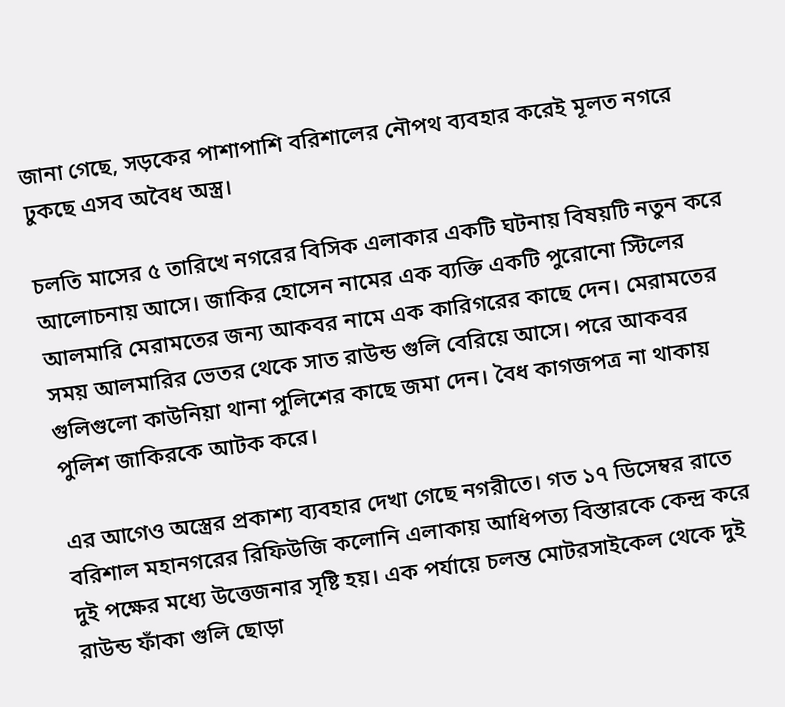জানা গেছে, সড়কের পাশাপাশি বরিশালের নৌপথ ব্যবহার করেই মূলত নগরে ঢুকছে এসব অবৈধ অস্ত্র।

চলতি মাসের ৫ তারিখে নগরের বিসিক এলাকার একটি ঘটনায় বিষয়টি নতুন করে আলোচনায় আসে। জাকির হোসেন নামের এক ব্যক্তি একটি পুরোনো স্টিলের আলমারি মেরামতের জন্য আকবর নামে এক কারিগরের কাছে দেন। মেরামতের সময় আলমারির ভেতর থেকে সাত রাউন্ড গুলি বেরিয়ে আসে। পরে আকবর গুলিগুলো কাউনিয়া থানা পুলিশের কাছে জমা দেন। বৈধ কাগজপত্র না থাকায় পুলিশ জাকিরকে আটক করে।

এর আগেও অস্ত্রের প্রকাশ্য ব্যবহার দেখা গেছে নগরীতে। গত ১৭ ডিসেম্বর রাতে বরিশাল মহানগরের রিফিউজি কলোনি এলাকায় আধিপত্য বিস্তারকে কেন্দ্র করে দুই পক্ষের মধ্যে উত্তেজনার সৃষ্টি হয়। এক পর্যায়ে চলন্ত মোটরসাইকেল থেকে দুই রাউন্ড ফাঁকা গুলি ছোড়া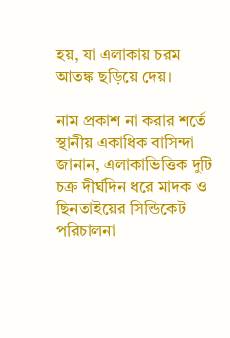হয়, যা এলাকায় চরম আতঙ্ক ছড়িয়ে দেয়।

নাম প্রকাশ না করার শর্তে স্থানীয় একাধিক বাসিন্দা জানান, এলাকাভিত্তিক দুটি চক্র দীর্ঘদিন ধরে মাদক ও ছিনতাইয়ের সিন্ডিকেট পরিচালনা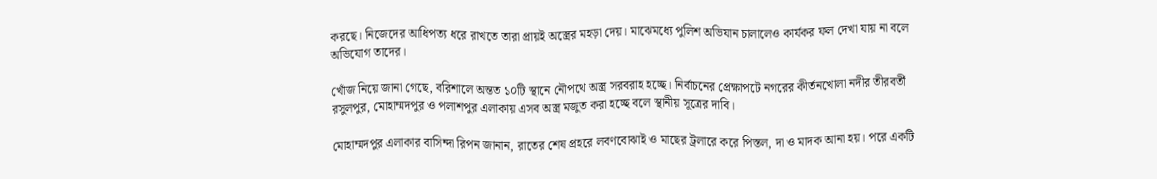করছে। নিজেদের আধিপত্য ধরে রাখতে তারা প্রায়ই অস্ত্রের মহড়া দেয়। মাঝেমধ্যে পুলিশ অভিযান চালালেও কার্যকর ফল দেখা যায় না বলে অভিযোগ তাদের।

খোঁজ নিয়ে জানা গেছে, বরিশালে অন্তত ১০টি স্থানে নৌপথে অস্ত্র সরবরাহ হচ্ছে। নির্বাচনের প্রেক্ষাপটে নগরের কীর্তনখোলা নদীর তীরবর্তী রসুলপুর, মোহাম্মদপুর ও পলাশপুর এলাকায় এসব অস্ত্র মজুত করা হচ্ছে বলে স্থানীয় সূত্রের দাবি।

মোহাম্মদপুর এলাকার বাসিন্দা রিপন জানান, রাতের শেষ প্রহরে লবণবোঝাই ও মাছের ট্রলারে করে পিস্তল, দা ও মাদক আনা হয়। পরে একটি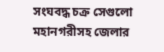সংঘবদ্ধ চক্র সেগুলো মহানগরীসহ জেলার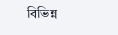বিভিন্ন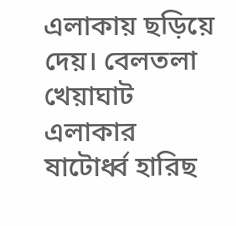এলাকায় ছড়িয়ে দেয়। বেলতলা খেয়াঘাট এলাকার ষাটোর্ধ্ব হারিছ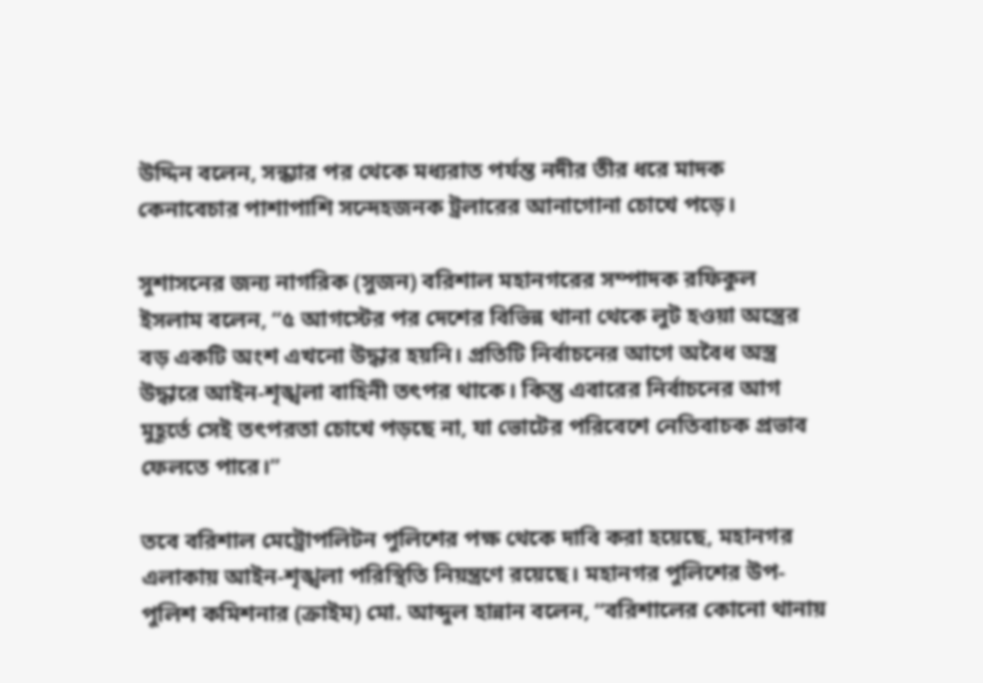উদ্দিন বলেন, সন্ধ্যার পর থেকে মধ্যরাত পর্যন্ত নদীর তীর ধরে মাদক কেনাবেচার পাশাপাশি সন্দেহজনক ট্রলারের আনাগোনা চোখে পড়ে।

সুশাসনের জন্য নাগরিক (সুজন) বরিশাল মহানগরের সম্পাদক রফিকুল ইসলাম বলেন, “৫ আগস্টের পর দেশের বিভিন্ন থানা থেকে লুট হওয়া অস্ত্রের বড় একটি অংশ এখনো উদ্ধার হয়নি। প্রতিটি নির্বাচনের আগে অবৈধ অস্ত্র উদ্ধারে আইন-শৃঙ্খলা বাহিনী তৎপর থাকে। কিন্তু এবারের নির্বাচনের আগ মুহূর্তে সেই তৎপরতা চোখে পড়ছে না, যা ভোটের পরিবেশে নেতিবাচক প্রভাব ফেলতে পারে।”

তবে বরিশাল মেট্রোপলিটন পুলিশের পক্ষ থেকে দাবি করা হয়েছে, মহানগর এলাকায় আইন-শৃঙ্খলা পরিস্থিতি নিয়ন্ত্রণে রয়েছে। মহানগর পুলিশের উপ-পুলিশ কমিশনার (ক্রাইম) মো. আব্দুল হান্নান বলেন, “বরিশালের কোনো থানায়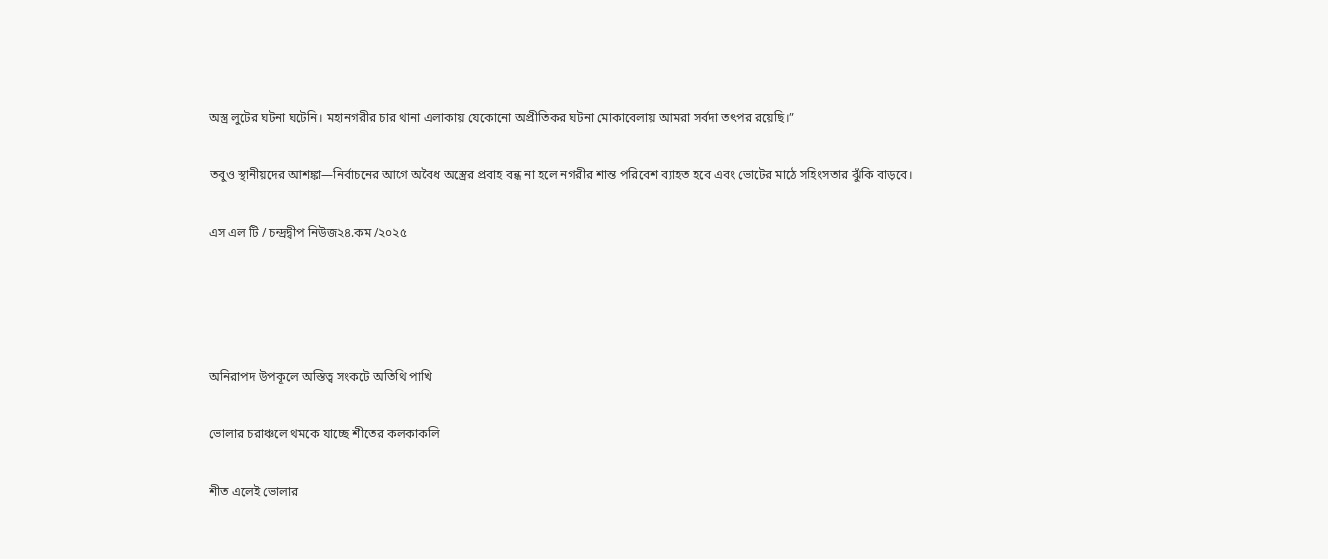অস্ত্র লুটের ঘটনা ঘটেনি। মহানগরীর চার থানা এলাকায় যেকোনো অপ্রীতিকর ঘটনা মোকাবেলায় আমরা সর্বদা তৎপর রয়েছি।”

তবুও স্থানীয়দের আশঙ্কা—নির্বাচনের আগে অবৈধ অস্ত্রের প্রবাহ বন্ধ না হলে নগরীর শান্ত পরিবেশ ব্যাহত হবে এবং ভোটের মাঠে সহিংসতার ঝুঁকি বাড়বে।

এস এল টি / চন্দ্রদ্বীপ নিউজ২৪.কম /২০২৫




অনিরাপদ উপকূলে অস্তিত্ব সংকটে অতিথি পাখি

ভোলার চরাঞ্চলে থমকে যাচ্ছে শীতের কলকাকলি

শীত এলেই ভোলার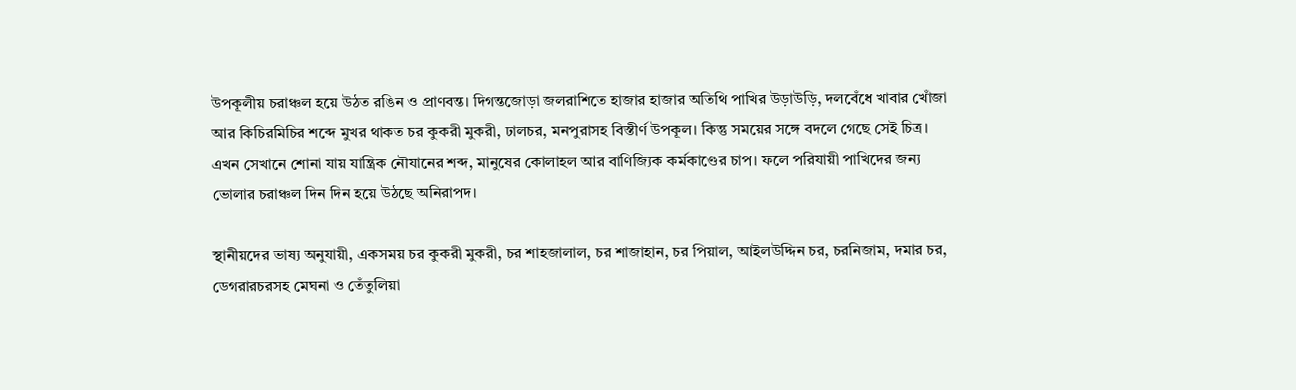উপকূলীয় চরাঞ্চল হয়ে উঠত রঙিন ও প্রাণবন্ত। দিগন্তজোড়া জলরাশিতে হাজার হাজার অতিথি পাখির উড়াউড়ি, দলবেঁধে খাবার খোঁজা আর কিচিরমিচির শব্দে মুখর থাকত চর কুকরী মুকরী, ঢালচর, মনপুরাসহ বিস্তীর্ণ উপকূল। কিন্তু সময়ের সঙ্গে বদলে গেছে সেই চিত্র। এখন সেখানে শোনা যায় যান্ত্রিক নৌযানের শব্দ, মানুষের কোলাহল আর বাণিজ্যিক কর্মকাণ্ডের চাপ। ফলে পরিযায়ী পাখিদের জন্য ভোলার চরাঞ্চল দিন দিন হয়ে উঠছে অনিরাপদ।

স্থানীয়দের ভাষ্য অনুযায়ী, একসময় চর কুকরী মুকরী, চর শাহজালাল, চর শাজাহান, চর পিয়াল, আইলউদ্দিন চর, চরনিজাম, দমার চর, ডেগরারচরসহ মেঘনা ও তেঁতুলিয়া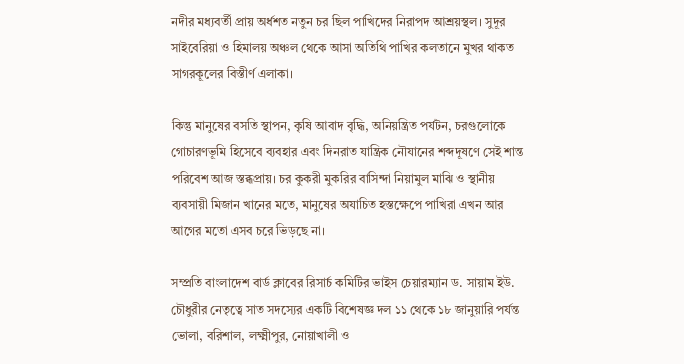নদীর মধ্যবর্তী প্রায় অর্ধশত নতুন চর ছিল পাখিদের নিরাপদ আশ্রয়স্থল। সুদূর সাইবেরিয়া ও হিমালয় অঞ্চল থেকে আসা অতিথি পাখির কলতানে মুখর থাকত সাগরকূলের বিস্তীর্ণ এলাকা।

কিন্তু মানুষের বসতি স্থাপন, কৃষি আবাদ বৃদ্ধি, অনিয়ন্ত্রিত পর্যটন, চরগুলোকে গোচারণভূমি হিসেবে ব্যবহার এবং দিনরাত যান্ত্রিক নৌযানের শব্দদূষণে সেই শান্ত পরিবেশ আজ স্তব্ধপ্রায়। চর কুকরী মুকরির বাসিন্দা নিয়ামুল মাঝি ও স্থানীয় ব্যবসায়ী মিজান খানের মতে, মানুষের অযাচিত হস্তক্ষেপে পাখিরা এখন আর আগের মতো এসব চরে ভিড়ছে না।

সম্প্রতি বাংলাদেশ বার্ড ক্লাবের রিসার্চ কমিটির ভাইস চেয়ারম্যান ড. সায়াম ইউ. চৌধুরীর নেতৃত্বে সাত সদস্যের একটি বিশেষজ্ঞ দল ১১ থেকে ১৮ জানুয়ারি পর্যন্ত ভোলা, বরিশাল, লক্ষ্মীপুর, নোয়াখালী ও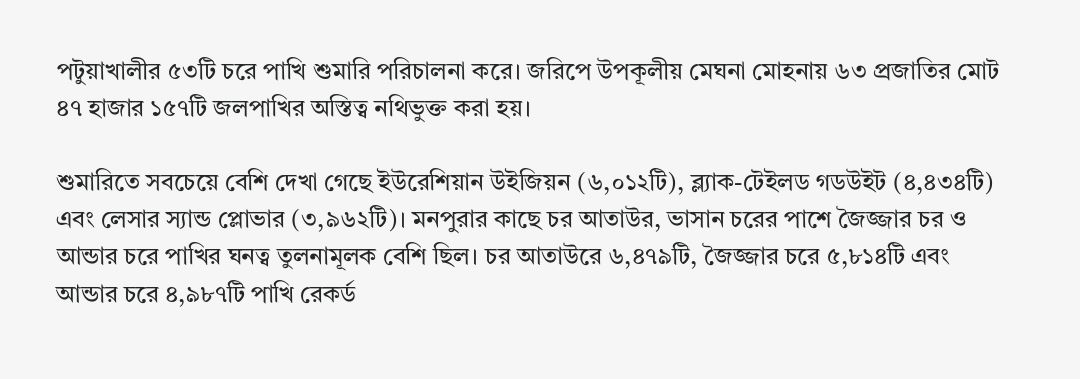পটুয়াখালীর ৫৩টি চরে পাখি শুমারি পরিচালনা করে। জরিপে উপকূলীয় মেঘনা মোহনায় ৬৩ প্রজাতির মোট ৪৭ হাজার ১৫৭টি জলপাখির অস্তিত্ব নথিভুক্ত করা হয়।

শুমারিতে সবচেয়ে বেশি দেখা গেছে ইউরেশিয়ান উইজিয়ন (৬,০১২টি), ব্ল্যাক-টেইলড গডউইট (৪,৪৩৪টি) এবং লেসার স্যান্ড প্লোভার (৩,৯৬২টি)। মনপুরার কাছে চর আতাউর, ভাসান চরের পাশে জৈজ্জার চর ও আন্ডার চরে পাখির ঘনত্ব তুলনামূলক বেশি ছিল। চর আতাউরে ৬,৪৭৯টি, জৈজ্জার চরে ৫,৮১৪টি এবং আন্ডার চরে ৪,৯৮৭টি পাখি রেকর্ড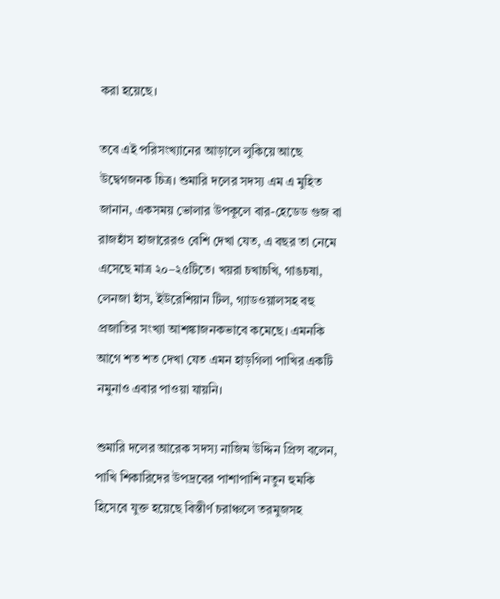করা হয়েছে।

তবে এই পরিসংখ্যানের আড়ালে লুকিয়ে আছে উদ্বেগজনক চিত্র। শুমারি দলের সদস্য এম এ মুহিত জানান, একসময় ভোলার উপকূলে বার-হেডেড গুজ বা রাজহাঁস হাজারেরও বেশি দেখা যেত, এ বছর তা নেমে এসেছে মাত্র ২০–২৫টিতে। খয়রা চখাচখি, গাঙচষা, লেনজা হাঁস, ইউরেশিয়ান টিল, গ্যাডওয়ালসহ বহু প্রজাতির সংখ্যা আশঙ্কাজনকভাবে কমেছে। এমনকি আগে শত শত দেখা যেত এমন হাড়গিলা পাখির একটি নমুনাও এবার পাওয়া যায়নি।

শুমারি দলের আরেক সদস্য নাজিম উদ্দিন প্রিন্স বলেন, পাখি শিকারিদের উপদ্রবের পাশাপাশি নতুন হুমকি হিসেবে যুক্ত হয়েছে বিস্তীর্ণ চরাঞ্চলে তরমুজসহ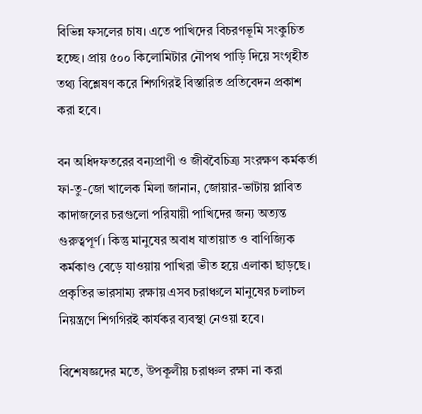বিভিন্ন ফসলের চাষ। এতে পাখিদের বিচরণভূমি সংকুচিত হচ্ছে। প্রায় ৫০০ কিলোমিটার নৌপথ পাড়ি দিয়ে সংগৃহীত তথ্য বিশ্লেষণ করে শিগগিরই বিস্তারিত প্রতিবেদন প্রকাশ করা হবে।

বন অধিদফতরের বন্যপ্রাণী ও জীববৈচিত্র্য সংরক্ষণ কর্মকর্তা ফা-তু-জো খালেক মিলা জানান, জোয়ার-ভাটায় প্লাবিত কাদাজলের চরগুলো পরিযায়ী পাখিদের জন্য অত্যন্ত গুরুত্বপূর্ণ। কিন্তু মানুষের অবাধ যাতায়াত ও বাণিজ্যিক কর্মকাণ্ড বেড়ে যাওয়ায় পাখিরা ভীত হয়ে এলাকা ছাড়ছে। প্রকৃতির ভারসাম্য রক্ষায় এসব চরাঞ্চলে মানুষের চলাচল নিয়ন্ত্রণে শিগগিরই কার্যকর ব্যবস্থা নেওয়া হবে।

বিশেষজ্ঞদের মতে, উপকূলীয় চরাঞ্চল রক্ষা না করা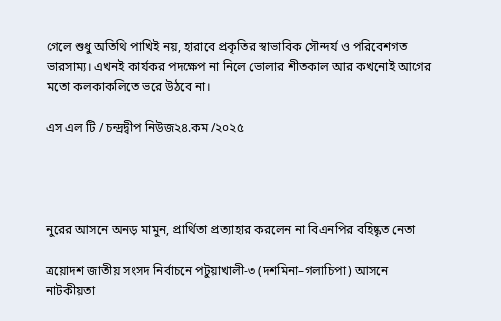গেলে শুধু অতিথি পাখিই নয়, হারাবে প্রকৃতির স্বাভাবিক সৌন্দর্য ও পরিবেশগত ভারসাম্য। এখনই কার্যকর পদক্ষেপ না নিলে ভোলার শীতকাল আর কখনোই আগের মতো কলকাকলিতে ভরে উঠবে না।

এস এল টি / চন্দ্রদ্বীপ নিউজ২৪.কম /২০২৫




নুরের আসনে অনড় মামুন, প্রার্থিতা প্রত্যাহার করলেন না বিএনপির বহিষ্কৃত নেতা

ত্রয়োদশ জাতীয় সংসদ নির্বাচনে পটুয়াখালী-৩ (দশমিনা–গলাচিপা) আসনে নাটকীয়তা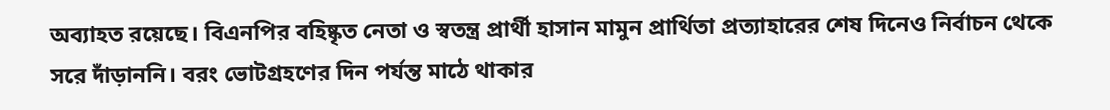অব্যাহত রয়েছে। বিএনপির বহিষ্কৃত নেতা ও স্বতন্ত্র প্রার্থী হাসান মামুন প্রার্থিতা প্রত্যাহারের শেষ দিনেও নির্বাচন থেকে সরে দাঁড়াননি। বরং ভোটগ্রহণের দিন পর্যন্ত মাঠে থাকার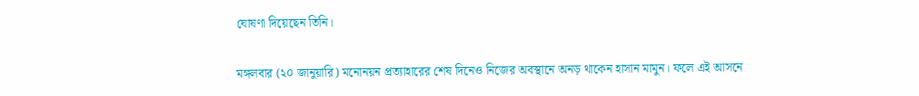ঘোষণা দিয়েছেন তিনি।

মঙ্গলবার (২০ জানুয়ারি) মনোনয়ন প্রত্যাহারের শেষ দিনেও নিজের অবস্থানে অনড় থাকেন হাসান মামুন। ফলে এই আসনে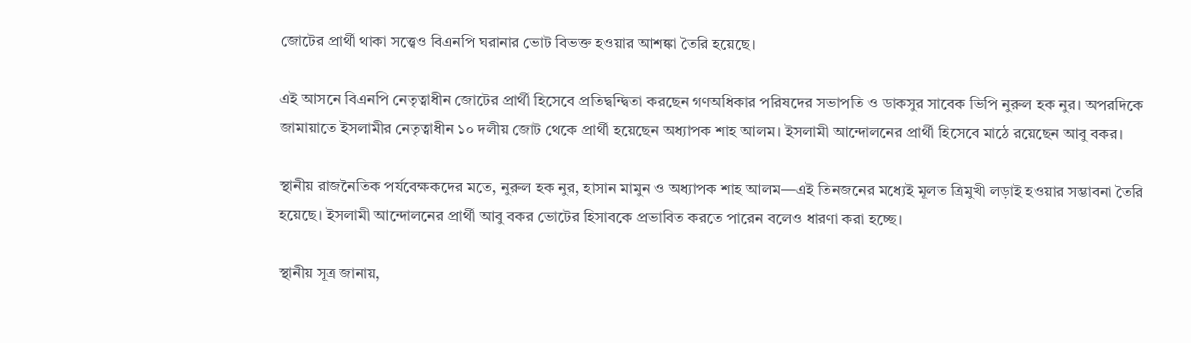জোটের প্রার্থী থাকা সত্ত্বেও বিএনপি ঘরানার ভোট বিভক্ত হওয়ার আশঙ্কা তৈরি হয়েছে।

এই আসনে বিএনপি নেতৃত্বাধীন জোটের প্রার্থী হিসেবে প্রতিদ্বন্দ্বিতা করছেন গণঅধিকার পরিষদের সভাপতি ও ডাকসুর সাবেক ভিপি নুরুল হক নুর। অপরদিকে জামায়াতে ইসলামীর নেতৃত্বাধীন ১০ দলীয় জোট থেকে প্রার্থী হয়েছেন অধ্যাপক শাহ আলম। ইসলামী আন্দোলনের প্রার্থী হিসেবে মাঠে রয়েছেন আবু বকর।

স্থানীয় রাজনৈতিক পর্যবেক্ষকদের মতে, নুরুল হক নুর, হাসান মামুন ও অধ্যাপক শাহ আলম—এই তিনজনের মধ্যেই মূলত ত্রিমুখী লড়াই হওয়ার সম্ভাবনা তৈরি হয়েছে। ইসলামী আন্দোলনের প্রার্থী আবু বকর ভোটের হিসাবকে প্রভাবিত করতে পারেন বলেও ধারণা করা হচ্ছে।

স্থানীয় সূত্র জানায়,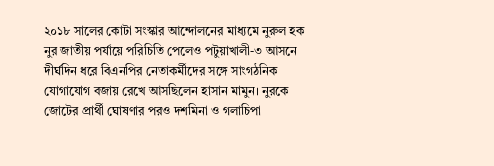২০১৮ সালের কোটা সংস্কার আন্দোলনের মাধ্যমে নুরুল হক নুর জাতীয় পর্যায়ে পরিচিতি পেলেও পটুয়াখালী-৩ আসনে দীর্ঘদিন ধরে বিএনপির নেতাকর্মীদের সঙ্গে সাংগঠনিক যোগাযোগ বজায় রেখে আসছিলেন হাসান মামুন। নুরকে জোটের প্রার্থী ঘোষণার পরও দশমিনা ও গলাচিপা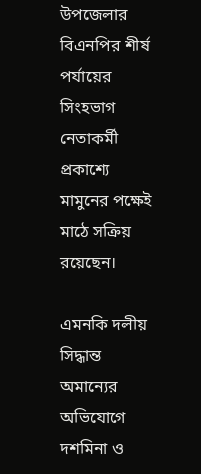উপজেলার বিএনপির শীর্ষ পর্যায়ের সিংহভাগ নেতাকর্মী প্রকাশ্যে মামুনের পক্ষেই মাঠে সক্রিয় রয়েছেন।

এমনকি দলীয় সিদ্ধান্ত অমান্যের অভিযোগে দশমিনা ও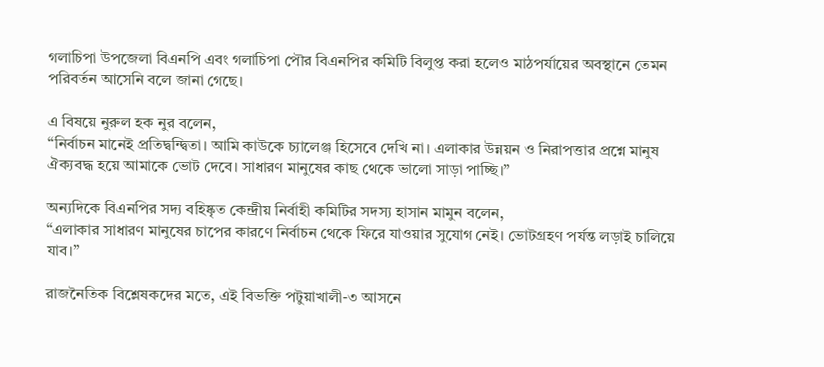গলাচিপা উপজেলা বিএনপি এবং গলাচিপা পৌর বিএনপির কমিটি বিলুপ্ত করা হলেও মাঠপর্যায়ের অবস্থানে তেমন পরিবর্তন আসেনি বলে জানা গেছে।

এ বিষয়ে নুরুল হক নুর বলেন,
“নির্বাচন মানেই প্রতিদ্বন্দ্বিতা। আমি কাউকে চ্যালেঞ্জ হিসেবে দেখি না। এলাকার উন্নয়ন ও নিরাপত্তার প্রশ্নে মানুষ ঐক্যবদ্ধ হয়ে আমাকে ভোট দেবে। সাধারণ মানুষের কাছ থেকে ভালো সাড়া পাচ্ছি।”

অন্যদিকে বিএনপির সদ্য বহিষ্কৃত কেন্দ্রীয় নির্বাহী কমিটির সদস্য হাসান মামুন বলেন,
“এলাকার সাধারণ মানুষের চাপের কারণে নির্বাচন থেকে ফিরে যাওয়ার সুযোগ নেই। ভোটগ্রহণ পর্যন্ত লড়াই চালিয়ে যাব।”

রাজনৈতিক বিশ্লেষকদের মতে, এই বিভক্তি পটুয়াখালী-৩ আসনে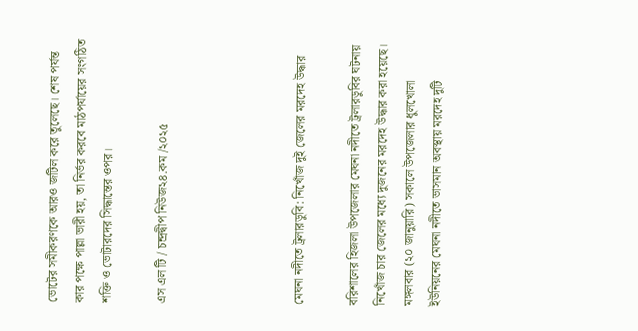ভোটের সমীকরণকে আরও জটিল করে তুলেছে। শেষ পর্যন্ত কার পক্ষে পাল্লা ভারী হয়, তা নির্ভর করবে মাঠপর্যায়ের সংগঠিত শক্তি ও ভোটারদের সিদ্ধান্তের ওপর।

এস এল টি / চন্দ্রদ্বীপ নিউজ২৪.কম /২০২৫




মেঘনা নদীতে ট্রলারডুবি: নিখোঁজ দুই জেলের মরদেহ উদ্ধার

বরিশালের হিজলা উপজেলার মেঘনা নদীতে ট্রলারডুবির ঘটনায় নিখোঁজ চার জেলের মধ্যে দুজনের মরদেহ উদ্ধার করা হয়েছে। মঙ্গলবার (২০ জানুয়ারি) সকালে উপজেলার ধুলখোলা ইউনিয়নের মেঘনা নদীতে ভাসমান অবস্থায় মরদেহ দুটি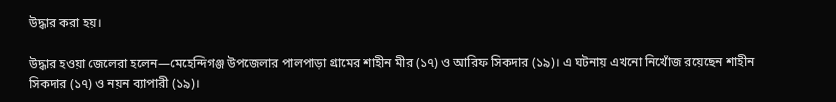উদ্ধার করা হয়।

উদ্ধার হওয়া জেলেরা হলেন—মেহেন্দিগঞ্জ উপজেলার পালপাড়া গ্রামের শাহীন মীর (১৭) ও আরিফ সিকদার (১৯)। এ ঘটনায় এখনো নিখোঁজ রয়েছেন শাহীন সিকদার (১৭) ও নয়ন ব্যাপারী (১৯)।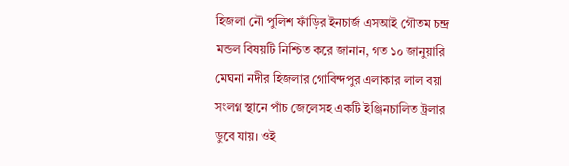হিজলা নৌ পুলিশ ফাঁড়ির ইনচার্জ এসআই গৌতম চন্দ্র মন্ডল বিষয়টি নিশ্চিত করে জানান, গত ১০ জানুয়ারি মেঘনা নদীর হিজলার গোবিন্দপুর এলাকার লাল বয়া সংলগ্ন স্থানে পাঁচ জেলেসহ একটি ইঞ্জিনচালিত ট্রলার ডুবে যায়। ওই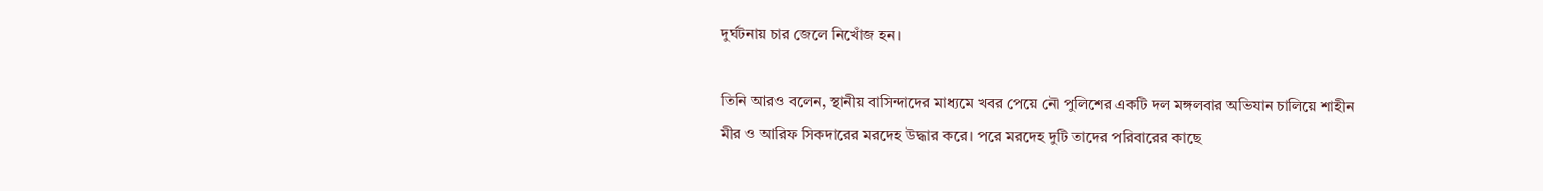দুর্ঘটনায় চার জেলে নিখোঁজ হন।

তিনি আরও বলেন, স্থানীয় বাসিন্দাদের মাধ্যমে খবর পেয়ে নৌ পুলিশের একটি দল মঙ্গলবার অভিযান চালিয়ে শাহীন মীর ও আরিফ সিকদারের মরদেহ উদ্ধার করে। পরে মরদেহ দুটি তাদের পরিবারের কাছে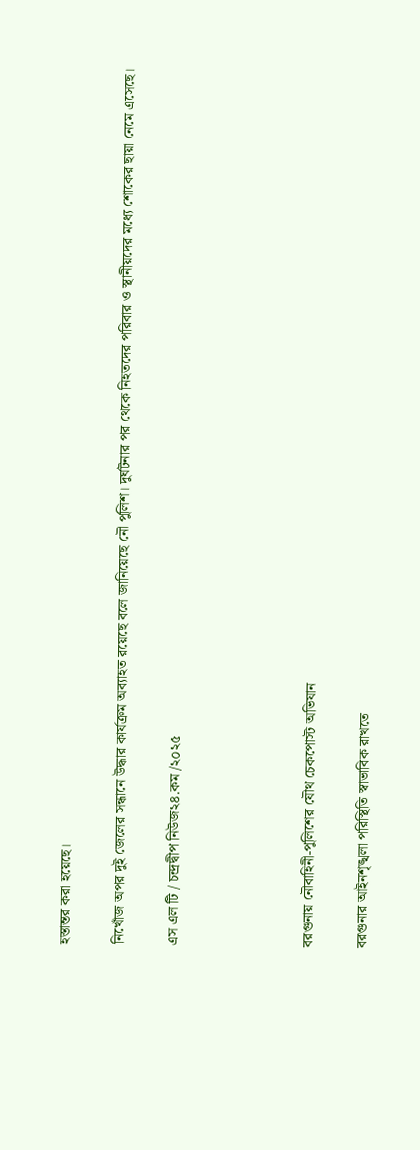হস্তান্তর করা হয়েছে।

নিখোঁজ অপর দুই জেলের সন্ধানে উদ্ধার কার্যক্রম অব্যাহত রয়েছে বলে জানিয়েছে নৌ পুলিশ। দুর্ঘটনার পর থেকে নিহতদের পরিবার ও স্থানীয়দের মধ্যে শোকের ছায়া নেমে এসেছে।

এস এল টি / চন্দ্রদ্বীপ নিউজ২৪.কম /২০২৫




বরগুনায় নৌবাহিনী-পুলিশের যৌথ চেকপোস্ট অভিযান

বরগুনার আইনশৃঙ্খলা পরিস্থিতি স্বাভাবিক রাখতে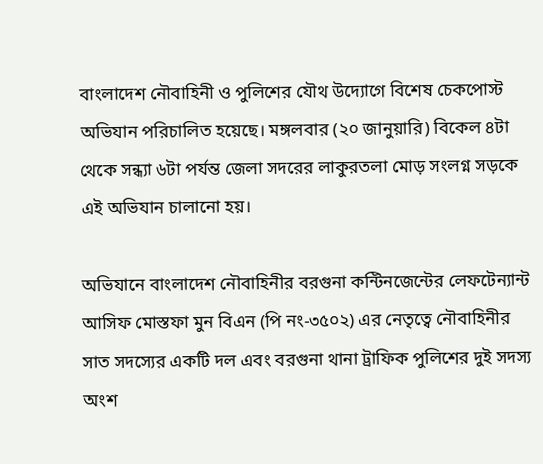বাংলাদেশ নৌবাহিনী ও পুলিশের যৌথ উদ্যোগে বিশেষ চেকপোস্ট অভিযান পরিচালিত হয়েছে। মঙ্গলবার (২০ জানুয়ারি) বিকেল ৪টা থেকে সন্ধ্যা ৬টা পর্যন্ত জেলা সদরের লাকুরতলা মোড় সংলগ্ন সড়কে এই অভিযান চালানো হয়।

অভিযানে বাংলাদেশ নৌবাহিনীর বরগুনা কন্টিনজেন্টের লেফটেন্যান্ট আসিফ মোস্তফা মুন বিএন (পি নং-৩৫০২) এর নেতৃত্বে নৌবাহিনীর সাত সদস্যের একটি দল এবং বরগুনা থানা ট্রাফিক পুলিশের দুই সদস্য অংশ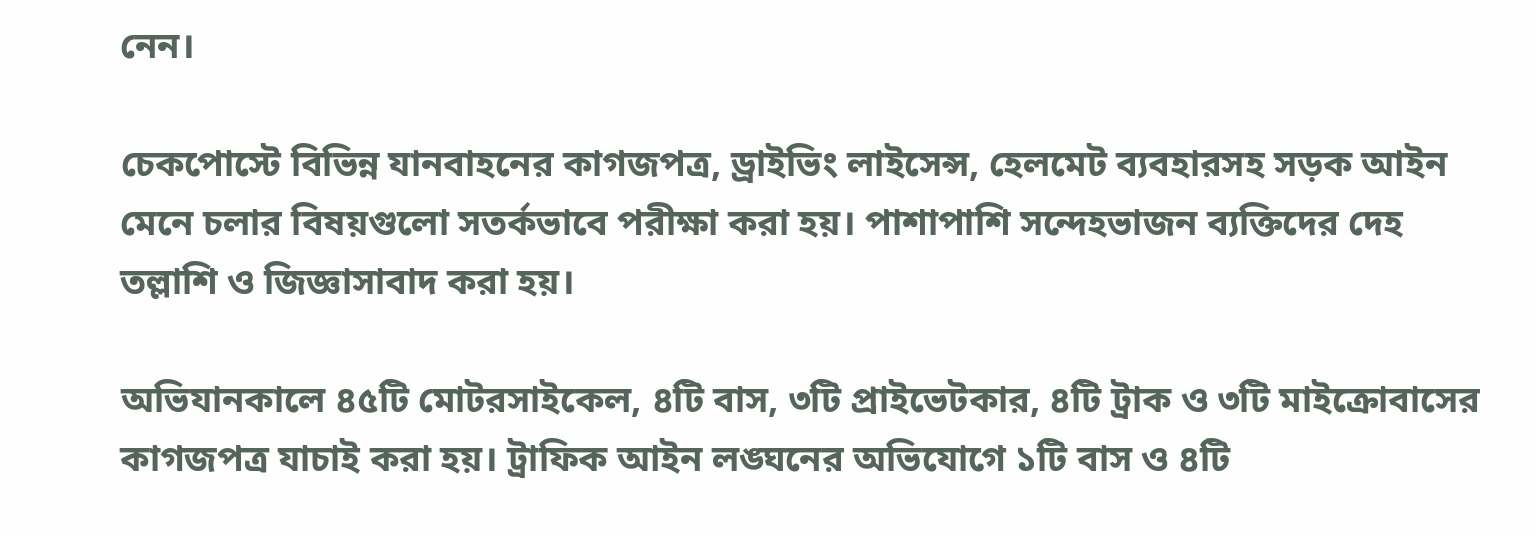নেন।

চেকপোস্টে বিভিন্ন যানবাহনের কাগজপত্র, ড্রাইভিং লাইসেন্স, হেলমেট ব্যবহারসহ সড়ক আইন মেনে চলার বিষয়গুলো সতর্কভাবে পরীক্ষা করা হয়। পাশাপাশি সন্দেহভাজন ব্যক্তিদের দেহ তল্লাশি ও জিজ্ঞাসাবাদ করা হয়।

অভিযানকালে ৪৫টি মোটরসাইকেল, ৪টি বাস, ৩টি প্রাইভেটকার, ৪টি ট্রাক ও ৩টি মাইক্রোবাসের কাগজপত্র যাচাই করা হয়। ট্রাফিক আইন লঙ্ঘনের অভিযোগে ১টি বাস ও ৪টি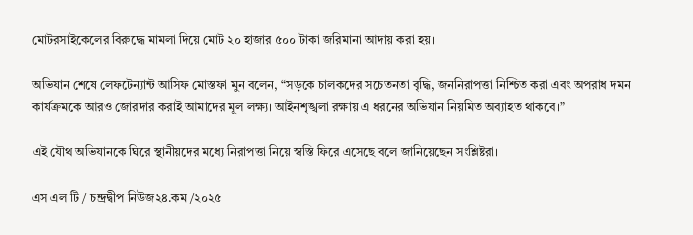মোটরসাইকেলের বিরুদ্ধে মামলা দিয়ে মোট ২০ হাজার ৫০০ টাকা জরিমানা আদায় করা হয়।

অভিযান শেষে লেফটেন্যান্ট আসিফ মোস্তফা মুন বলেন, “সড়কে চালকদের সচেতনতা বৃদ্ধি, জননিরাপত্তা নিশ্চিত করা এবং অপরাধ দমন কার্যক্রমকে আরও জোরদার করাই আমাদের মূল লক্ষ্য। আইনশৃঙ্খলা রক্ষায় এ ধরনের অভিযান নিয়মিত অব্যাহত থাকবে।”

এই যৌথ অভিযানকে ঘিরে স্থানীয়দের মধ্যে নিরাপত্তা নিয়ে স্বস্তি ফিরে এসেছে বলে জানিয়েছেন সংশ্লিষ্টরা।

এস এল টি / চন্দ্রদ্বীপ নিউজ২৪.কম /২০২৫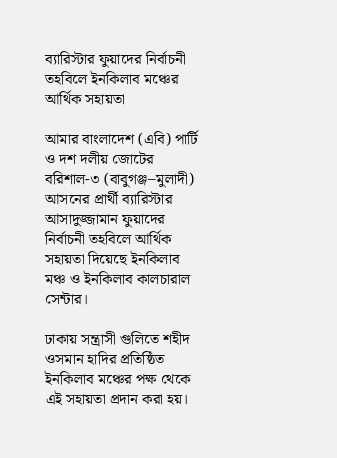ব্যারিস্টার ফুয়াদের নির্বাচনী তহবিলে ইনকিলাব মঞ্চের আর্থিক সহায়তা

আমার বাংলাদেশ (এবি) পার্টি ও দশ দলীয় জোটের বরিশাল-৩ (বাবুগঞ্জ–মুলাদী) আসনের প্রার্থী ব্যারিস্টার আসাদুজ্জামান ফুয়াদের নির্বাচনী তহবিলে আর্থিক সহায়তা দিয়েছে ইনকিলাব মঞ্চ ও ইনকিলাব কালচারাল সেন্টার।

ঢাকায় সন্ত্রাসী গুলিতে শহীদ ওসমান হাদির প্রতিষ্ঠিত ইনকিলাব মঞ্চের পক্ষ থেকে এই সহায়তা প্রদান করা হয়।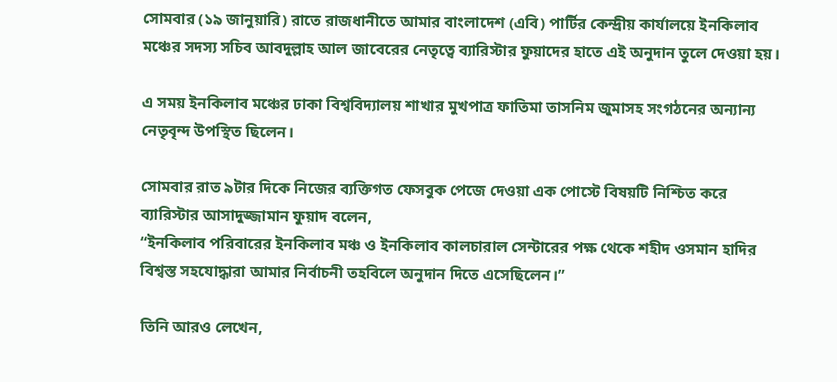সোমবার (১৯ জানুয়ারি) রাতে রাজধানীতে আমার বাংলাদেশ (এবি) পার্টির কেন্দ্রীয় কার্যালয়ে ইনকিলাব মঞ্চের সদস্য সচিব আবদুল্লাহ আল জাবেরের নেতৃত্বে ব্যারিস্টার ফুয়াদের হাতে এই অনুদান তুলে দেওয়া হয়।

এ সময় ইনকিলাব মঞ্চের ঢাকা বিশ্ববিদ্যালয় শাখার মুখপাত্র ফাতিমা তাসনিম জুমাসহ সংগঠনের অন্যান্য নেতৃবৃন্দ উপস্থিত ছিলেন।

সোমবার রাত ৯টার দিকে নিজের ব্যক্তিগত ফেসবুক পেজে দেওয়া এক পোস্টে বিষয়টি নিশ্চিত করে ব্যারিস্টার আসাদুজ্জামান ফুয়াদ বলেন,
“ইনকিলাব পরিবারের ইনকিলাব মঞ্চ ও ইনকিলাব কালচারাল সেন্টারের পক্ষ থেকে শহীদ ওসমান হাদির বিশ্বস্ত সহযোদ্ধারা আমার নির্বাচনী তহবিলে অনুদান দিতে এসেছিলেন।”

তিনি আরও লেখেন,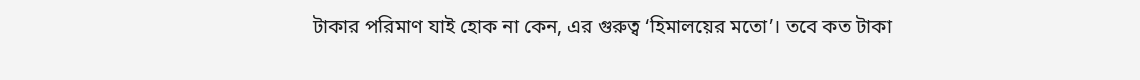টাকার পরিমাণ যাই হোক না কেন, এর গুরুত্ব ‘হিমালয়ের মতো’। তবে কত টাকা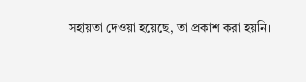সহায়তা দেওয়া হয়েছে, তা প্রকাশ করা হয়নি।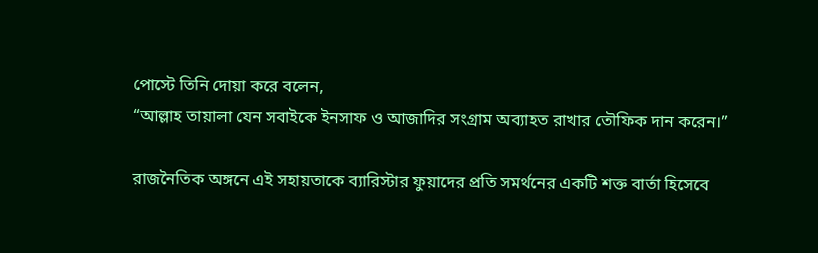পোস্টে তিনি দোয়া করে বলেন,
“আল্লাহ তায়ালা যেন সবাইকে ইনসাফ ও আজাদির সংগ্রাম অব্যাহত রাখার তৌফিক দান করেন।”

রাজনৈতিক অঙ্গনে এই সহায়তাকে ব্যারিস্টার ফুয়াদের প্রতি সমর্থনের একটি শক্ত বার্তা হিসেবে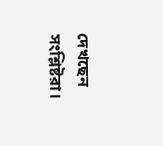দেখছেন সংশ্লিষ্টরা।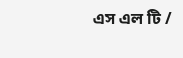এস এল টি /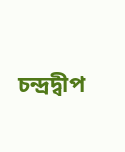চন্দ্রদ্বীপ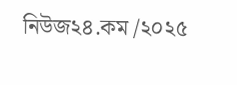নিউজ২৪.কম /২০২৫